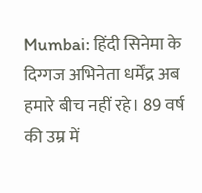Mumbai: हिंदी सिनेमा के दिग्गज अभिनेता धर्मेंद्र अब हमारे बीच नहीं रहे। 89 वर्ष की उम्र में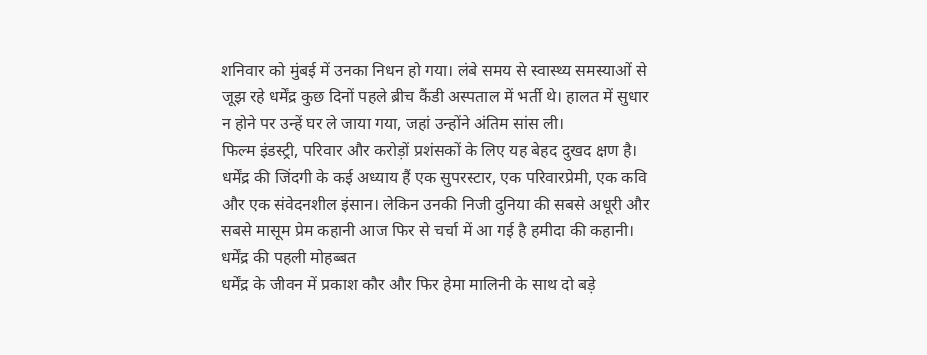शनिवार को मुंबई में उनका निधन हो गया। लंबे समय से स्वास्थ्य समस्याओं से जूझ रहे धर्मेंद्र कुछ दिनों पहले ब्रीच कैंडी अस्पताल में भर्ती थे। हालत में सुधार न होने पर उन्हें घर ले जाया गया, जहां उन्होंने अंतिम सांस ली।
फिल्म इंडस्ट्री, परिवार और करोड़ों प्रशंसकों के लिए यह बेहद दुखद क्षण है।
धर्मेंद्र की जिंदगी के कई अध्याय हैं एक सुपरस्टार, एक परिवारप्रेमी, एक कवि और एक संवेदनशील इंसान। लेकिन उनकी निजी दुनिया की सबसे अधूरी और सबसे मासूम प्रेम कहानी आज फिर से चर्चा में आ गई है हमीदा की कहानी।
धर्मेंद्र की पहली मोहब्बत
धर्मेंद्र के जीवन में प्रकाश कौर और फिर हेमा मालिनी के साथ दो बड़े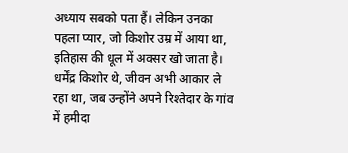अध्याय सबको पता हैं। लेकिन उनका पहला प्यार, जो किशोर उम्र में आया था, इतिहास की धूल में अक्सर खो जाता है।
धर्मेंद्र किशोर थे, जीवन अभी आकार ले रहा था, जब उन्होंने अपने रिश्तेदार के गांव में हमीदा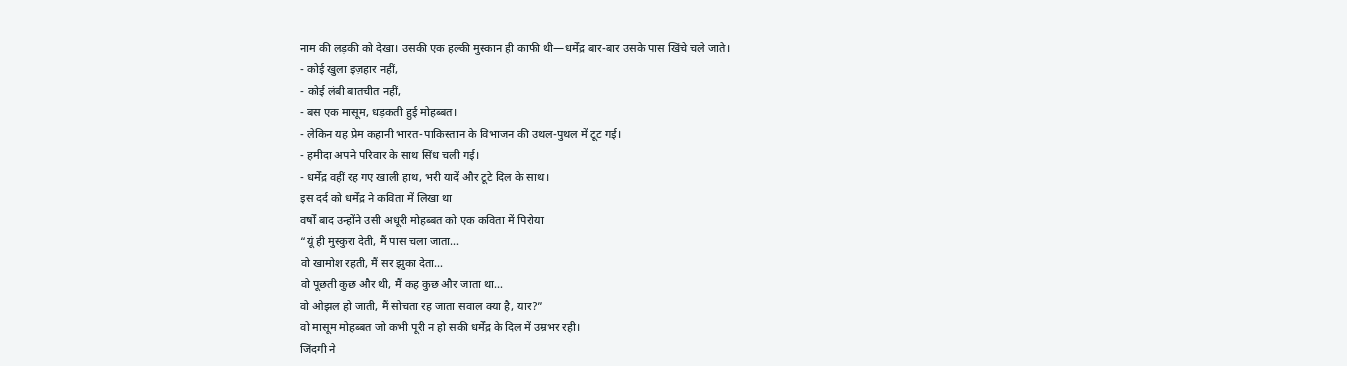नाम की लड़की को देखा। उसकी एक हल्की मुस्कान ही काफी थी—धर्मेंद्र बार-बार उसके पास खिंचे चले जाते।
- कोई खुला इज़हार नहीं,
- कोई लंबी बातचीत नहीं,
- बस एक मासूम, धड़कती हुई मोहब्बत।
- लेकिन यह प्रेम कहानी भारत-पाकिस्तान के विभाजन की उथल-पुथल में टूट गई।
- हमीदा अपने परिवार के साथ सिंध चली गई।
- धर्मेंद्र वहीं रह गए खाली हाथ, भरी यादें और टूटे दिल के साथ।
इस दर्द को धर्मेंद्र ने कविता में लिखा था
वर्षों बाद उन्होंने उसी अधूरी मोहब्बत को एक कविता में पिरोया
“यूं ही मुस्कुरा देती, मैं पास चला जाता…
वो खामोश रहती, मैं सर झुका देता…
वो पूछती कुछ और थी, मैं कह कुछ और जाता था…
वो ओझल हो जाती, मैं सोचता रह जाता सवाल क्या है, यार?”
वो मासूम मोहब्बत जो कभी पूरी न हो सकी धर्मेंद्र के दिल में उम्रभर रही।
जिंदगी ने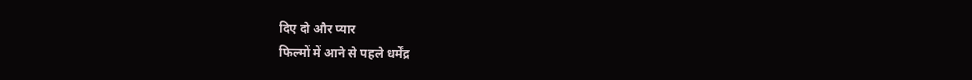दिए दो और प्यार
फिल्मों में आने से पहले धर्मेंद्र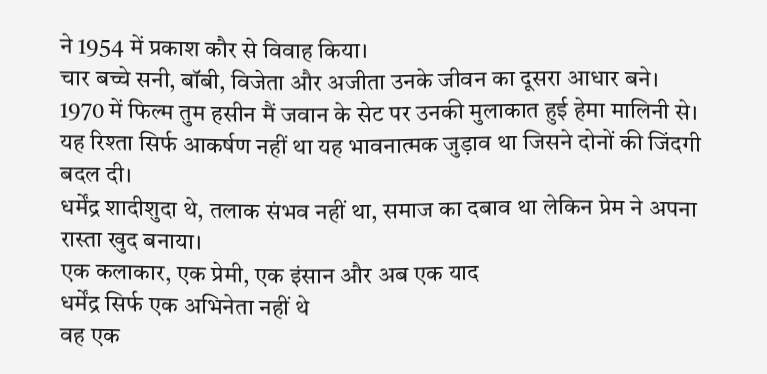ने 1954 में प्रकाश कौर से विवाह किया।
चार बच्चे सनी, बॉबी, विजेता और अजीता उनके जीवन का दूसरा आधार बने।
1970 में फिल्म तुम हसीन मैं जवान के सेट पर उनकी मुलाकात हुई हेमा मालिनी से।
यह रिश्ता सिर्फ आकर्षण नहीं था यह भावनात्मक जुड़ाव था जिसने दोनों की जिंदगी बदल दी।
धर्मेंद्र शादीशुदा थे, तलाक संभव नहीं था, समाज का दबाव था लेकिन प्रेम ने अपना रास्ता खुद बनाया।
एक कलाकार, एक प्रेमी, एक इंसान और अब एक याद
धर्मेंद्र सिर्फ एक अभिनेता नहीं थे
वह एक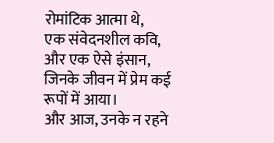रोमांटिक आत्मा थे,
एक संवेदनशील कवि,
और एक ऐसे इंसान, जिनके जीवन में प्रेम कई रूपों में आया।
और आज, उनके न रहने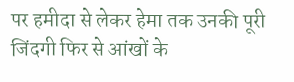पर हमीदा से लेकर हेमा तक उनकी पूरी जिंदगी फिर से आंखों के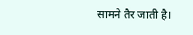सामने तैर जाती है।